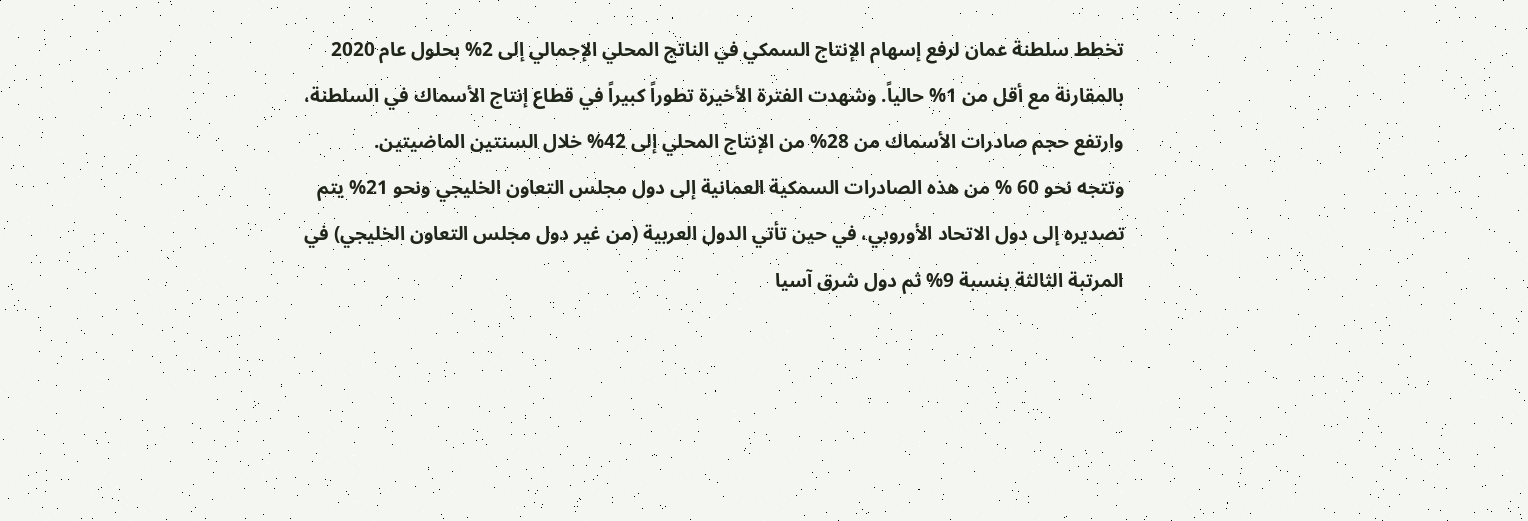تخطط سلطنة عمان لرفع إسهام الإنتاج السمكي في الناتج المحلي الإجمالي إلى 2% بحلول عام 2020 بالمقارنة مع أقل من 1% حالياً. وشهدت الفترة الأخيرة تطوراً كبيراً في قطاع إنتاج الأسماك في السلطنة، وارتفع حجم صادرات الأسماك من 28% من الإنتاج المحلي إلى 42% خلال السنتين الماضيتين.
وتتجه نحو 60 % من هذه الصادرات السمكية العمانية إلى دول مجلس التعاون الخليجي ونحو 21% يتم تصديره إلى دول الاتحاد الأوروبي، في حين تأتي الدول العربية (من غير دول مجلس التعاون الخليجي) في المرتبة الثالثة بنسبة 9% ثم دول شرق آسيا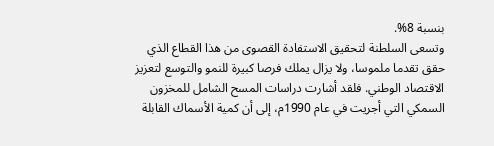بنسبة 8%.
وتسعى السلطنة لتحقيق الاستفادة القصوى من هذا القطاع الذي حقق تقدما ملموسا، ولا يزال يملك فرصا كبيرة للنمو والتوسع لتعزيز الاقتصاد الوطني. فلقد أشارت دراسات المسح الشامل للمخزون السمكي التي أجريت في عام 1990م، إلى أن كمية الأسماك القابلة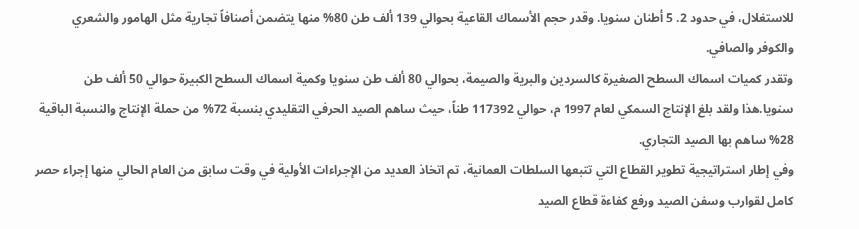للاستغلال، في حدود 2. 5 أطنان سنويا. وقدر حجم الأسماك القاعية بحوالي 139 ألف طن 80% منها يتضمن أصنافاً تجارية مثل الهامور والشعري والكوفر والصافي.
وتقدر كميات اسماك السطح الصغيرة كالسردين والبرية والصيمة، بحوالي 80 ألف طن سنويا وكمية اسماك السطح الكبيرة حوالي 50 ألف طن سنويا.هذا ولقد بلغ الإنتاج السمكي لعام 1997 م، حوالي 117392 طناً، حيث ساهم الصيد الحرفي التقليدي بنسبة 72% من حملة الإنتاج والنسبة الباقية 28% ساهم بها الصيد التجاري.
وفي إطار استراتيجية تطوير القطاع التي تتبعها السلطات العمانية، تم اتخاذ العديد من الإجراءات الأولية في وقت سابق من العام الحالي منها إجراء حصر كامل لقوارب وسفن الصيد ورفع كفاءة قطاع الصيد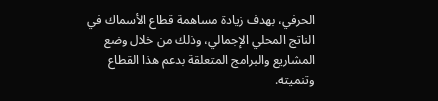الحرفي، بهدف زيادة مساهمة قطاع الأسماك في الناتج المحلي الإجمالي، وذلك من خلال وضع المشاريع والبرامج المتعلقة بدعم هذا القطاع وتنميته.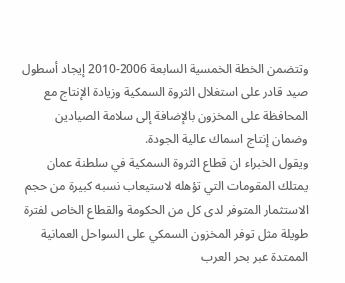وتتضمن الخطة الخمسية السابعة 2006-2010 إيجاد أسطول صيد قادر على استغلال الثروة السمكية وزيادة الإنتاج مع المحافظة على المخزون بالإضافة إلى سلامة الصيادين وضمان إنتاج اسماك عالية الجودة.
ويقول الخبراء ان قطاع الثروة السمكية في سلطنة عمان يمتلك المقومات التي تؤهله لاستيعاب نسبه كبيرة من حجم الاستثمار المتوفر لدى كل من الحكومة والقطاع الخاص لفترة طويلة مثل توفر المخزون السمكي على السواحل العمانية الممتدة عبر بحر العرب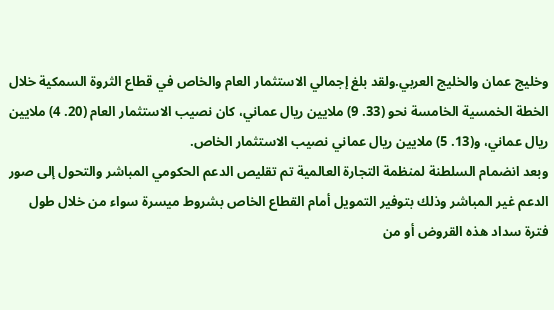وخليج عمان والخليج العربي.ولقد بلغ إجمالي الاستثمار العام والخاص في قطاع الثروة السمكية خلال الخطة الخمسية الخامسة نحو (33. 9) ملايين ريال عماني، كان نصيب الاستثمار العام (20. 4) ملايين ريال عماني، و(13. 5) ملايين ريال عماني نصيب الاستثمار الخاص.
وبعد انضمام السلطنة لمنظمة التجارة العالمية تم تقليص الدعم الحكومي المباشر والتحول إلى صور الدعم غير المباشر وذلك بتوفير التمويل أمام القطاع الخاص بشروط ميسرة سواء من خلال طول فترة سداد هذه القروض أو من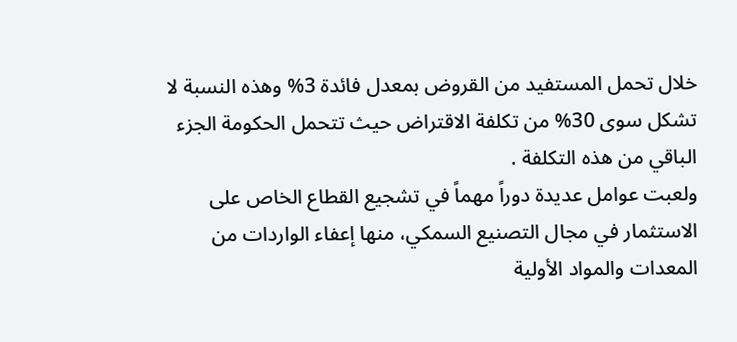خلال تحمل المستفيد من القروض بمعدل فائدة 3% وهذه النسبة لا تشكل سوى 30% من تكلفة الاقتراض حيث تتحمل الحكومة الجزء الباقي من هذه التكلفة .
ولعبت عوامل عديدة دوراً مهماً في تشجيع القطاع الخاص على الاستثمار في مجال التصنيع السمكي، منها إعفاء الواردات من المعدات والمواد الأولية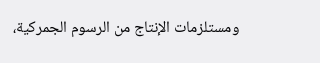ومستلزمات الإنتاج من الرسوم الجمركية،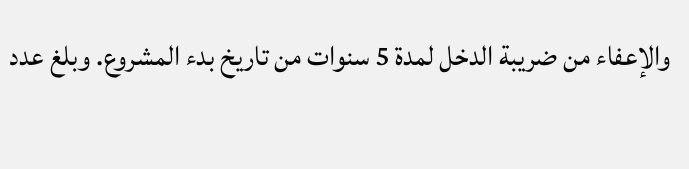والإعفاء من ضريبة الدخل لمدة 5 سنوات من تاريخ بدء المشروع. وبلغ عدد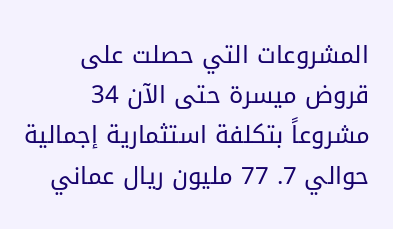المشروعات التي حصلت على قروض ميسرة حتى الآن 34 مشروعاً بتكلفة استثمارية إجمالية حوالي 7. 77 مليون ريال عماني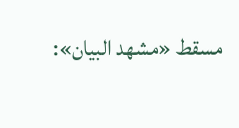مسقط «مشهد البيان»: